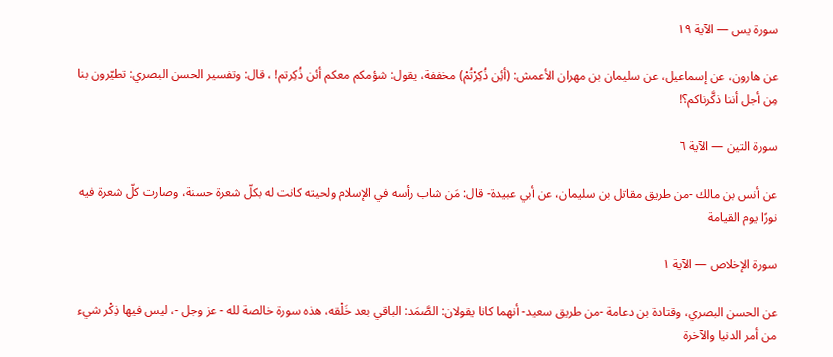سورة يس — الآية ١٩

عن هارون، عن إسماعيل، عن سليمان بن مهران الأعمش: (أئِن ذُكِرْتُمْ) مخففة، يقول: شؤمكم معكم أئن ذُكِرتم! ، قال: وتفسير الحسن البصري: تطيّرون بنا مِن أجل أننا ذكَّرناكم؟!

سورة التين — الآية ٦

عن أنس بن مالك -من طريق مقاتل بن سليمان، عن أبي عبيدة- قال: مَن شاب رأسه في الإسلام ولحيته كانت له بكلّ شعرة حسنة، وصارت كلّ شعرة فيه نورًا يوم القيامة

سورة الإخلاص — الآية ١

عن الحسن البصري، وقتادة بن دعامة -من طريق سعيد- أنهما كانا يقولان: الصَّمَد: الباقي بعد خَلْقه، هذه سورة خالصة لله - عز وجل -، ليس فيها ذِكْر شيء من أمر الدنيا والآخرة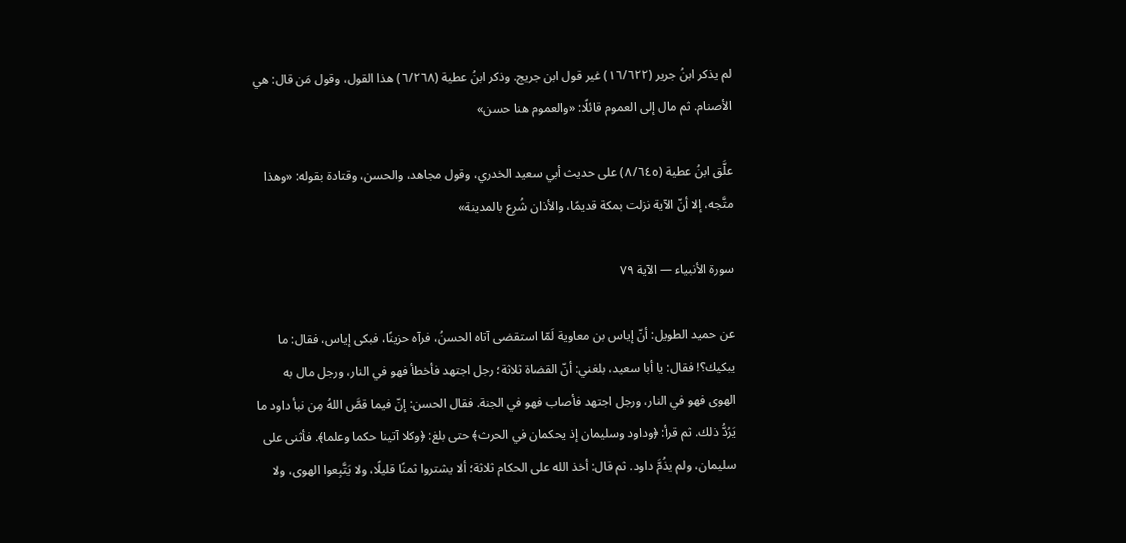لم يذكر ابنُ جرير (١٦/٦٢٢) غير قول ابن جريج. وذكر ابنُ عطية (٦/٢٦٨) هذا القول، وقول مَن قال: هي الأصنام. ثم مال إلى العموم قائلًا: «والعموم هنا حسن»

علَّق ابنُ عطية (٨/٦٤٥) على حديث أبي سعيد الخدري، وقول مجاهد، والحسن، وقتادة بقوله: «وهذا متَّجه، إلا أنّ الآية نزلت بمكة قديمًا، والأذان شُرِع بالمدينة»

سورة الأنبياء — الآية ٧٩

عن حميد الطويل: أنّ إياس بن معاوية لَمّا استقضى آتاه الحسنُ، فرآه حزينًا، فبكى إياس، فقال: ما يبكيك؟! فقال: يا أبا سعيد، بلغني: أنّ القضاة ثلاثة؛ رجل اجتهد فأخطأ فهو في النار، ورجل مال به الهوى فهو في النار، ورجل اجتهد فأصاب فهو في الجنة. فقال الحسن: إنّ فيما قصَّ اللهُ مِن نبأ داود ما يَرُدُّ ذلك. ثم قرأ: ﴿وداود وسليمان إذ يحكمان في الحرث﴾ حتى بلغ: ﴿وكلا آتينا حكما وعلما﴾. فأثنى على سليمان، ولم يذُمَّ داود. ثم قال: أخذ الله على الحكام ثلاثة؛ ألا يشتروا ثمنًا قليلًا، ولا يَتَّبِعوا الهوى، ولا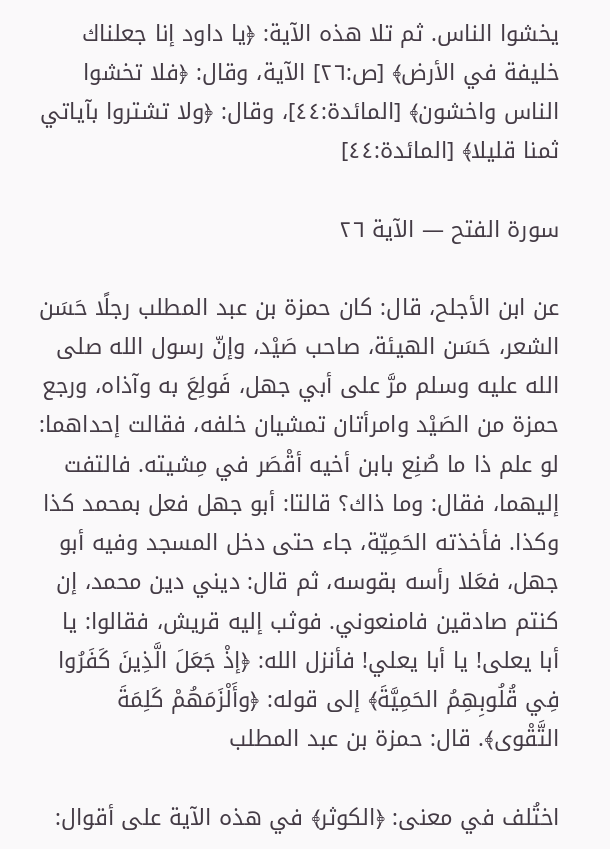يخشوا الناس. ثم تلا هذه الآية: ﴿يا داود إنا جعلناك خليفة في الأرض﴾ [ص:٢٦] الآية، وقال: ﴿فلا تخشوا الناس واخشون﴾ [المائدة:٤٤]، وقال: ﴿ولا تشتروا بآياتي ثمنا قليلا﴾ [المائدة:٤٤]

سورة الفتح — الآية ٢٦

عن ابن الأجلح، قال: كان حمزة بن عبد المطلب رجلًا حَسَن الشعر، حَسَن الهيئة، صاحب صَيْد، وإنّ رسول الله صلى الله عليه وسلم مرَّ على أبي جهل، فَولِعَ به وآذاه، ورجع حمزة من الصَيْد وامرأتان تمشيان خلفه، فقالت إحداهما: لو علم ذا ما صُنِع بابن أخيه أقْصَر في مِشيته. فالتفت إليهما، فقال: وما ذاك؟ قالتا: أبو جهل فعل بمحمد كذا وكذا. فأخذته الحَمِيّة، جاء حتى دخل المسجد وفيه أبو جهل، فعَلا رأسه بقوسه، ثم قال: ديني دين محمد، إن كنتم صادقين فامنعوني. فوثب إليه قريش، فقالوا: يا أبا يعلى! يا أبا يعلي! فأنزل الله: ﴿إذْ جَعَلَ الَّذِينَ كَفَرُوا فِي قُلُوبِهِمُ الحَمِيَّةَ﴾ إلى قوله: ﴿وأَلْزَمَهُمْ كَلِمَةَ التَّقْوى﴾. قال: حمزة بن عبد المطلب

اختُلف في معنى: ﴿الكوثر﴾ في هذه الآية على أقوال: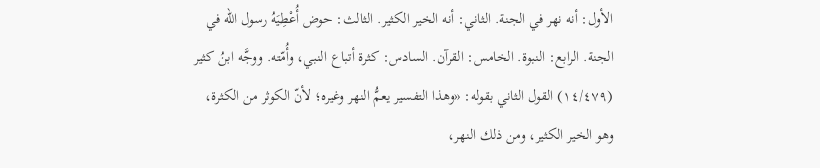الأول: أنه نهر في الجنة. الثاني: أنه الخير الكثير. الثالث: حوض أُعْطِيَهُ رسول الله في الجنة. الرابع: النبوة. الخامس: القرآن. السادس: كثرة أتباع النبي، وأُمّته. ووجَّه ابنُ كثير (١٤/٤٧٩) القول الثاني بقوله: «وهذا التفسير يعمُّ النهر وغيره؛ لأنّ الكوثر من الكثرة، وهو الخير الكثير، ومن ذلك النهر،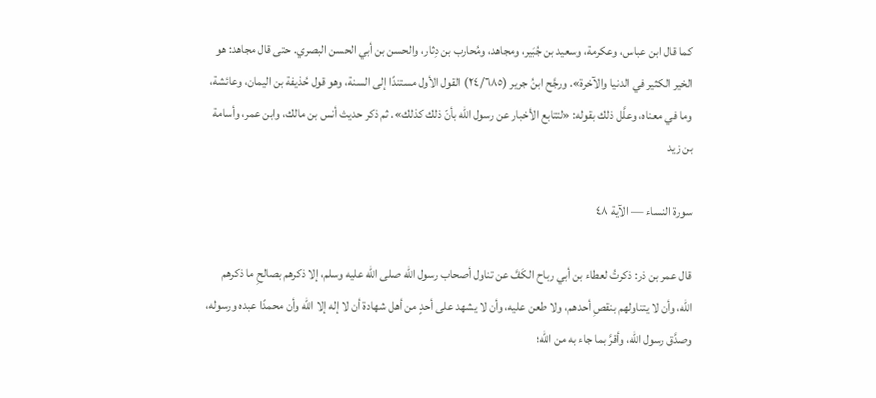كما قال ابن عباس، وعكرمة، وسعيد بن جُبَير، ومجاهد، ومُحارب بن دِثار، والحسن بن أبي الحسن البصري. حتى قال مجاهد: هو الخير الكثير في الدنيا والآخرة». ورجَّح ابنُ جرير (٢٤/٦٨٥) القول الأول مستندًا إلى السنة، وهو قول حُذيفة بن اليمان، وعائشة، وما في معناه، وعلَّل ذلك بقوله: «لتتابع الأخبار عن رسول الله بأنّ ذلك كذلك». ثم ذكر حديث أنس بن مالك، وابن عمر، وأسامة بن زيد

سورة النساء — الآية ٤٨

قال عمر بن ذر: ذكرتُ لعطاء بن أبي رباح الكَفَّ عن تناول أصحاب رسول الله صلى الله عليه وسلم، إلا ذكرهم بصالحِ ما ذكرهم الله، وأن لا يتناولهم بنقصِ أحدهم، ولا طعن عليه، وأن لا يشهد على أحدٍ من أهل شهادة أن لا إله إلا الله وأن محمدًا عبده ورسوله، وصدَّق رسول الله، وأقرَّ بما جاء به من الله؛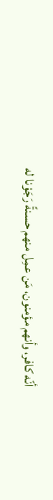أنّه كافر، وأنهم مؤمنون، مَن عمِل منهم حسنةً رَجَوْنا له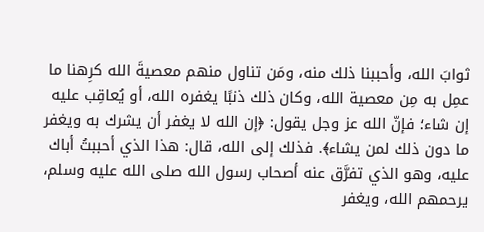ثوابَ الله، وأحببنا ذلك منه، ومَن تناول منهم معصيةَ الله كرِهنا ما عمِل به مِن معصية الله، وكان ذلك ذنبًا يغفره الله، أو يُعاقِب عليه إن شاء؛ فإنّ الله عز وجل يقول: ﴿إن الله لا يغفر أن يشرك به ويغفر ما دون ذلك لمن يشاء﴾. فذلك إلى الله، قال: هذا الذي أحببتُ أباك عليه، وهو الذي تفرَّق عنه أصحاب رسول الله صلى الله عليه وسلم، يرحمهم الله، ويغفر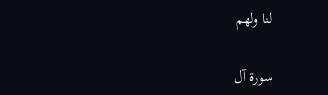لنا ولهم

سورة آل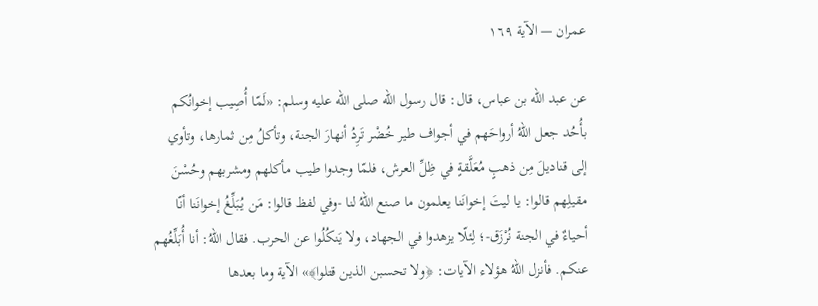عمران — الآية ١٦٩

عن عبد الله بن عباس، قال: قال رسول الله صلى الله عليه وسلم: «لَمّا أُصِيب إخوانُكم بأُحُد جعل اللهُ أرواحَهم في أجواف طير خُضْر تَرِدُ أنهارَ الجنة، وتأكلُ مِن ثمارها، وتأوي إلى قناديلَ مِن ذهبٍ مُعَلَّقةٍ في ظِلِّ العرش، فلمّا وجدوا طيب مأكلهم ومشربهم وحُسْنَ مقيلِهم قالوا: يا ليتَ إخوانَنا يعلمون ما صنع اللهُ لنا -وفي لفظ قالوا: مَن يُبَلِّغُ إخوانَنا أنّا أحياءٌ في الجنة نُرْزَق-؛ لِئلّا يزهدوا في الجهاد، ولا يَنكُلُوا عن الحرب. فقال اللهُ: أنا أُبَلِّغُهم عنكم. فأنزل اللهُ هؤلاء الآيات: ﴿ولا تحسبن الذين قتلوا﴾» الآية وما بعدها